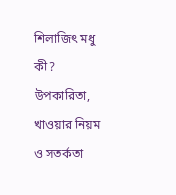শিলাজিৎ মধু কী? উপকারিতা, খাওয়ার নিয়ম ও সতর্কতা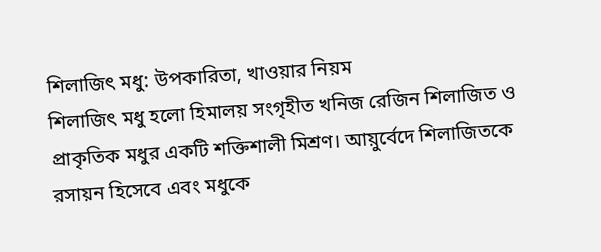শিলাজিৎ মধু: উপকারিতা, খাওয়ার নিয়ম
শিলাজিৎ মধু হলো হিমালয় সংগৃহীত খনিজ রেজিন শিলাজিত ও প্রাকৃতিক মধুর একটি শক্তিশালী মিশ্রণ। আয়ুর্বেদে শিলাজিতকে রসায়ন হিসেবে এবং মধুকে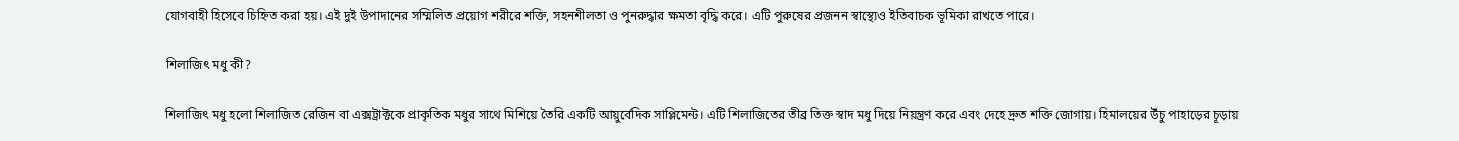যোগবাহী হিসেবে চিহ্নিত করা হয়। এই দুই উপাদানের সম্মিলিত প্রয়োগ শরীরে শক্তি, সহনশীলতা ও পুনরুদ্ধার ক্ষমতা বৃদ্ধি করে। এটি পুরুষের প্রজনন স্বাস্থ্যেও ইতিবাচক ভূমিকা রাখতে পারে।

শিলাজিৎ মধু কী?

শিলাজিৎ মধু হলো শিলাজিত রেজিন বা এক্সট্রাক্টকে প্রাকৃতিক মধুর সাথে মিশিয়ে তৈরি একটি আয়ুর্বেদিক সাপ্লিমেন্ট। এটি শিলাজিতের তীব্র তিক্ত স্বাদ মধু দিয়ে নিয়ন্ত্রণ করে এবং দেহে দ্রুত শক্তি জোগায়। হিমালয়ের উঁচু পাহাড়ের চূড়ায়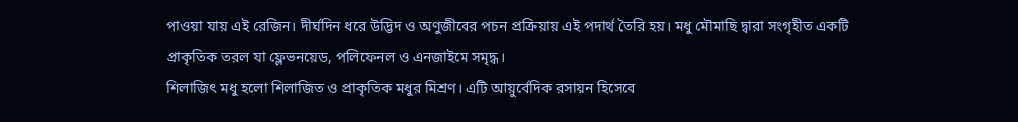পাওয়া যায় এই রেজিন। দীর্ঘদিন ধরে উদ্ভিদ ও অণুজীবের পচন প্রক্রিয়ায় এই পদার্থ তৈরি হয়। মধু মৌমাছি দ্বারা সংগৃহীত একটি প্রাকৃতিক তরল যা ফ্লেভনয়েড, পলিফেনল ও এনজাইমে সমৃদ্ধ।
শিলাজিৎ মধু হলো শিলাজিত ও প্রাকৃতিক মধুর মিশ্রণ। এটি আয়ুর্বেদিক রসায়ন হিসেবে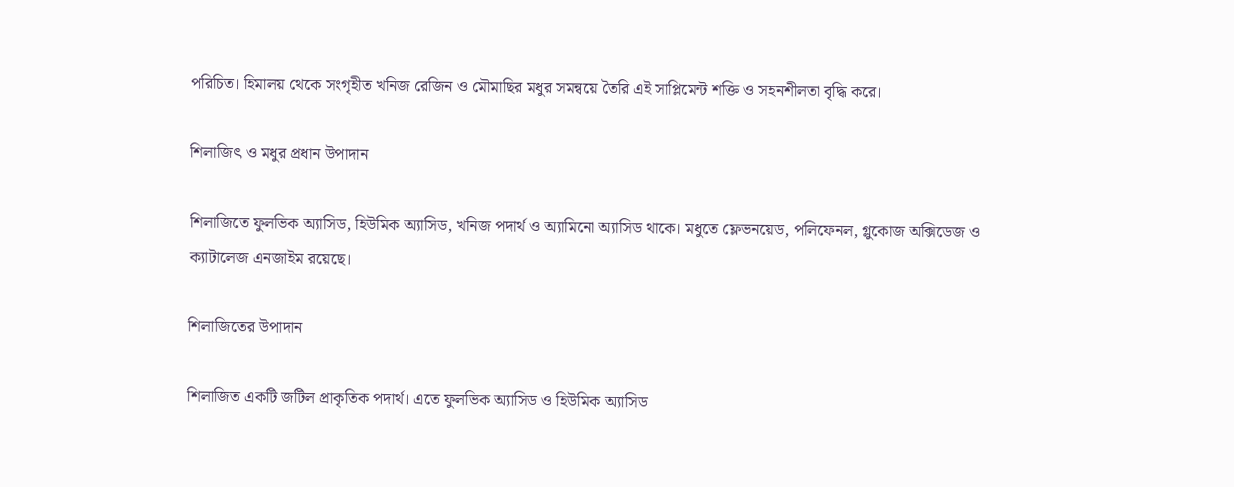পরিচিত। হিমালয় থেকে সংগৃহীত খনিজ রেজিন ও মৌমাছির মধুর সমন্বয়ে তৈরি এই সাপ্লিমেন্ট শক্তি ও সহনশীলতা বৃদ্ধি করে।

শিলাজিৎ ও মধুর প্রধান উপাদান

শিলাজিতে ফুলভিক অ্যাসিড, হিউমিক অ্যাসিড, খনিজ পদার্থ ও অ্যামিনো অ্যাসিড থাকে। মধুতে ফ্লেভনয়েড, পলিফেনল, গ্লুকোজ অক্সিডেজ ও ক্যাটালেজ এনজাইম রয়েছে।

শিলাজিতের উপাদান

শিলাজিত একটি জটিল প্রাকৃতিক পদার্থ। এতে ফুলভিক অ্যাসিড ও হিউমিক অ্যাসিড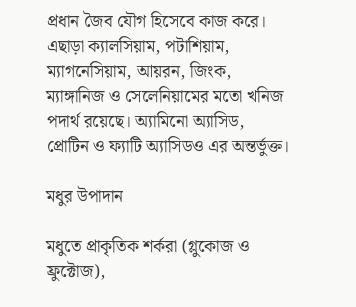প্রধান জৈব যৌগ হিসেবে কাজ করে। এছাড়া ক্যালসিয়াম, পটাশিয়াম, ম্যাগনেসিয়াম, আয়রন, জিংক, ম্যাঙ্গানিজ ও সেলেনিয়ামের মতো খনিজ পদার্থ রয়েছে। অ্যামিনো অ্যাসিড, প্রোটিন ও ফ্যাটি অ্যাসিডও এর অন্তর্ভুক্ত।

মধুর উপাদান

মধুতে প্রাকৃতিক শর্করা (গ্লুকোজ ও ফ্রুক্টোজ),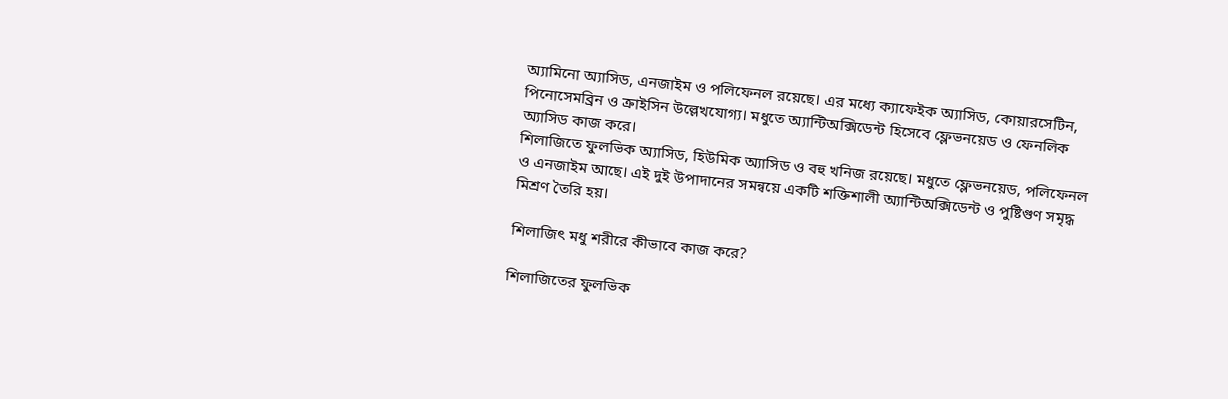অ্যামিনো অ্যাসিড, এনজাইম ও পলিফেনল রয়েছে। এর মধ্যে ক্যাফেইক অ্যাসিড, কোয়ারসেটিন, পিনোসেমব্রিন ও ক্রাইসিন উল্লেখযোগ্য। মধুতে অ্যান্টিঅক্সিডেন্ট হিসেবে ফ্লেভনয়েড ও ফেনলিক অ্যাসিড কাজ করে।
শিলাজিতে ফুলভিক অ্যাসিড, হিউমিক অ্যাসিড ও বহু খনিজ রয়েছে। মধুতে ফ্লেভনয়েড, পলিফেনল ও এনজাইম আছে। এই দুই উপাদানের সমন্বয়ে একটি শক্তিশালী অ্যান্টিঅক্সিডেন্ট ও পুষ্টিগুণ সমৃদ্ধ মিশ্রণ তৈরি হয়।

শিলাজিৎ মধু শরীরে কীভাবে কাজ করে?

শিলাজিতের ফুলভিক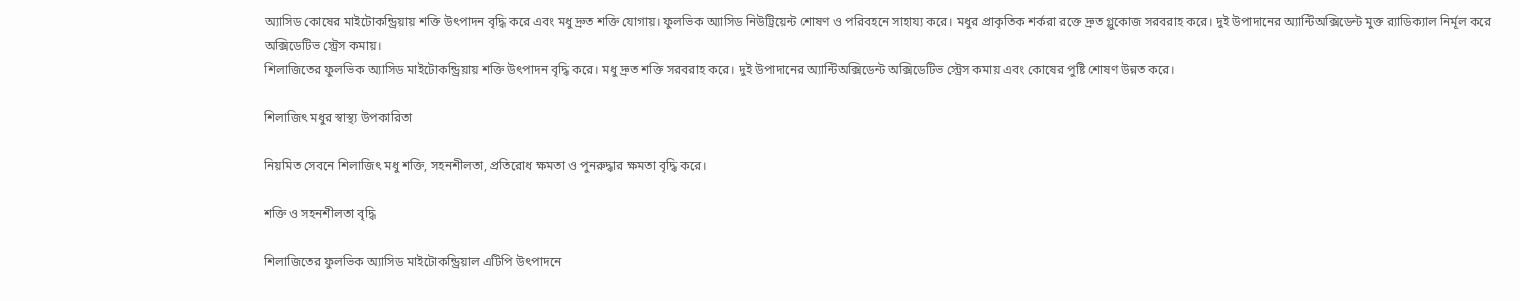অ্যাসিড কোষের মাইটোকন্ড্রিয়ায় শক্তি উৎপাদন বৃদ্ধি করে এবং মধু দ্রুত শক্তি যোগায়। ফুলভিক অ্যাসিড নিউট্রিয়েন্ট শোষণ ও পরিবহনে সাহায্য করে। মধুর প্রাকৃতিক শর্করা রক্তে দ্রুত গ্লুকোজ সরবরাহ করে। দুই উপাদানের অ্যান্টিঅক্সিডেন্ট মুক্ত র‍্যাডিক্যাল নির্মূল করে অক্সিডেটিভ স্ট্রেস কমায়।
শিলাজিতের ফুলভিক অ্যাসিড মাইটোকন্ড্রিয়ায় শক্তি উৎপাদন বৃদ্ধি করে। মধু দ্রুত শক্তি সরবরাহ করে। দুই উপাদানের অ্যান্টিঅক্সিডেন্ট অক্সিডেটিভ স্ট্রেস কমায় এবং কোষের পুষ্টি শোষণ উন্নত করে।

শিলাজিৎ মধুর স্বাস্থ্য উপকারিতা

নিয়মিত সেবনে শিলাজিৎ মধু শক্তি, সহনশীলতা, প্রতিরোধ ক্ষমতা ও পুনরুদ্ধার ক্ষমতা বৃদ্ধি করে।

শক্তি ও সহনশীলতা বৃদ্ধি

শিলাজিতের ফুলভিক অ্যাসিড মাইটোকন্ড্রিয়াল এটিপি উৎপাদনে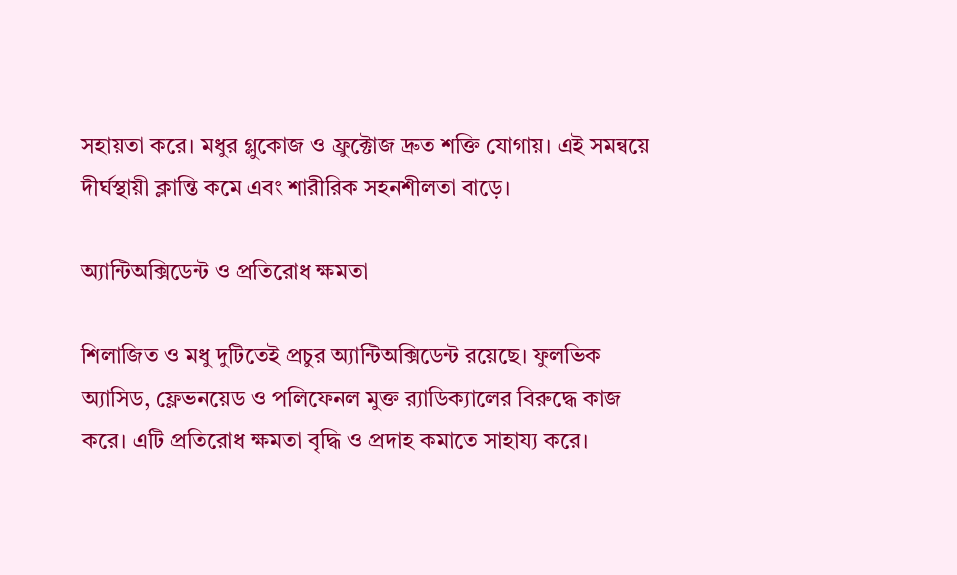সহায়তা করে। মধুর গ্লুকোজ ও ফ্রুক্টোজ দ্রুত শক্তি যোগায়। এই সমন্বয়ে দীর্ঘস্থায়ী ক্লান্তি কমে এবং শারীরিক সহনশীলতা বাড়ে।

অ্যান্টিঅক্সিডেন্ট ও প্রতিরোধ ক্ষমতা

শিলাজিত ও মধু দুটিতেই প্রচুর অ্যান্টিঅক্সিডেন্ট রয়েছে। ফুলভিক অ্যাসিড, ফ্লেভনয়েড ও পলিফেনল মুক্ত র‍্যাডিক্যালের বিরুদ্ধে কাজ করে। এটি প্রতিরোধ ক্ষমতা বৃদ্ধি ও প্রদাহ কমাতে সাহায্য করে।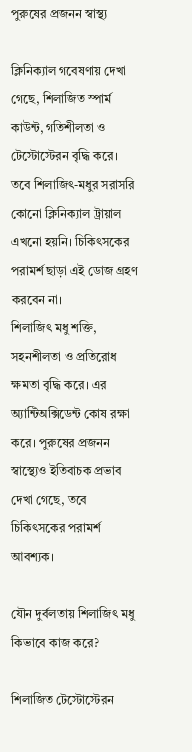পুরুষের প্রজনন স্বাস্থ্য

ক্লিনিক্যাল গবেষণায় দেখা গেছে, শিলাজিত স্পার্ম কাউন্ট, গতিশীলতা ও টেস্টোস্টেরন বৃদ্ধি করে। তবে শিলাজিৎ-মধুর সরাসরি কোনো ক্লিনিক্যাল ট্রায়াল এখনো হয়নি। চিকিৎসকের পরামর্শ ছাড়া এই ডোজ গ্রহণ করবেন না।
শিলাজিৎ মধু শক্তি, সহনশীলতা ও প্রতিরোধ ক্ষমতা বৃদ্ধি করে। এর অ্যান্টিঅক্সিডেন্ট কোষ রক্ষা করে। পুরুষের প্রজনন স্বাস্থ্যেও ইতিবাচক প্রভাব দেখা গেছে, তবে চিকিৎসকের পরামর্শ আবশ্যক।

যৌন দুর্বলতায় শিলাজিৎ মধু কিভাবে কাজ করে?

শিলাজিত টেস্টোস্টেরন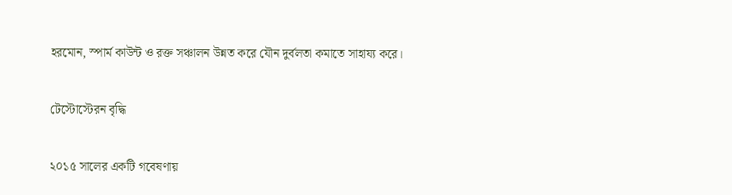হরমোন, স্পার্ম কাউন্ট ও রক্ত সঞ্চালন উন্নত করে যৌন দুর্বলতা কমাতে সাহায্য করে।

টেস্টোস্টেরন বৃদ্ধি

২০১৫ সালের একটি গবেষণায়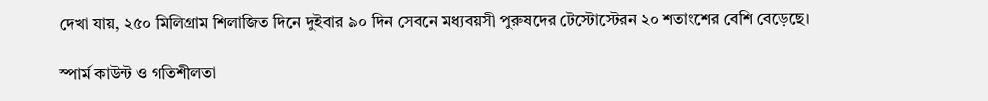দেখা যায়, ২৫০ মিলিগ্রাম শিলাজিত দিনে দুইবার ৯০ দিন সেবনে মধ্যবয়সী পুরুষদের টেস্টোস্টেরন ২০ শতাংশের বেশি বেড়েছে।

স্পার্ম কাউন্ট ও গতিশীলতা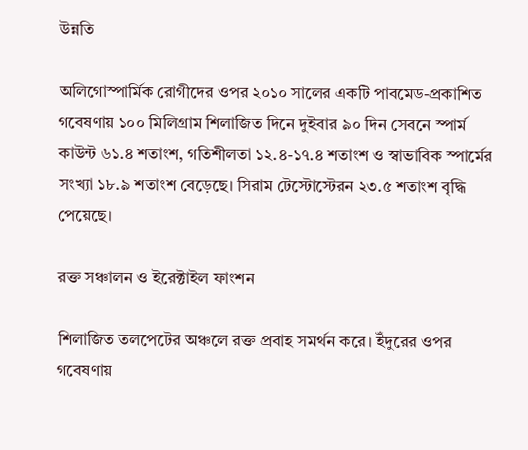উন্নতি

অলিগোস্পার্মিক রোগীদের ওপর ২০১০ সালের একটি পাবমেড-প্রকাশিত গবেষণায় ১০০ মিলিগ্রাম শিলাজিত দিনে দুইবার ৯০ দিন সেবনে স্পার্ম কাউন্ট ৬১.৪ শতাংশ, গতিশীলতা ১২.৪-১৭.৪ শতাংশ ও স্বাভাবিক স্পার্মের সংখ্যা ১৮.৯ শতাংশ বেড়েছে। সিরাম টেস্টোস্টেরন ২৩.৫ শতাংশ বৃদ্ধি পেয়েছে।

রক্ত সঞ্চালন ও ইরেক্টাইল ফাংশন

শিলাজিত তলপেটের অঞ্চলে রক্ত প্রবাহ সমর্থন করে। ইঁদুরের ওপর গবেষণায়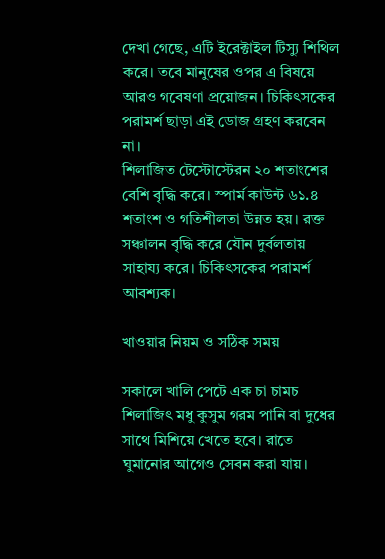দেখা গেছে, এটি ইরেক্টাইল টিস্যু শিথিল করে। তবে মানুষের ওপর এ বিষয়ে আরও গবেষণা প্রয়োজন। চিকিৎসকের পরামর্শ ছাড়া এই ডোজ গ্রহণ করবেন না।
শিলাজিত টেস্টোস্টেরন ২০ শতাংশের বেশি বৃদ্ধি করে। স্পার্ম কাউন্ট ৬১.৪ শতাংশ ও গতিশীলতা উন্নত হয়। রক্ত সঞ্চালন বৃদ্ধি করে যৌন দুর্বলতায় সাহায্য করে। চিকিৎসকের পরামর্শ আবশ্যক।

খাওয়ার নিয়ম ও সঠিক সময়

সকালে খালি পেটে এক চা চামচ শিলাজিৎ মধু কুসুম গরম পানি বা দুধের সাথে মিশিয়ে খেতে হবে। রাতে ঘুমানোর আগেও সেবন করা যায়।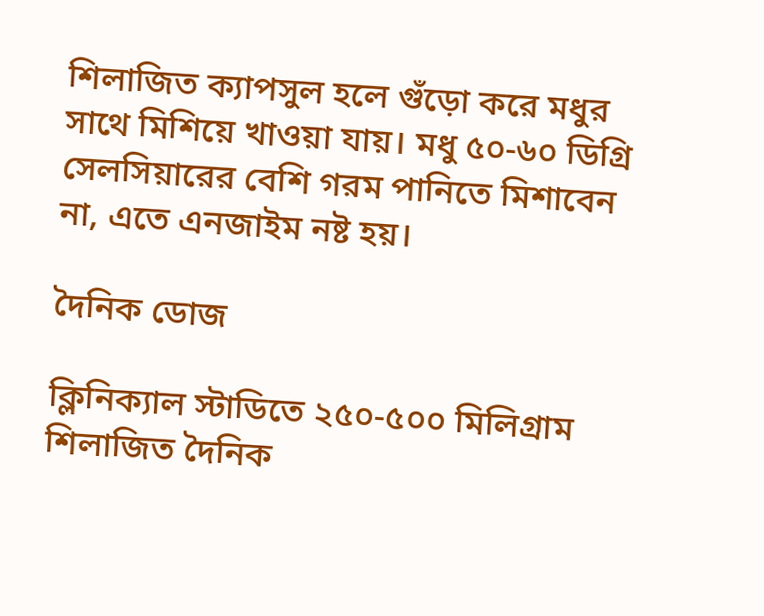শিলাজিত ক্যাপসুল হলে গুঁড়ো করে মধুর সাথে মিশিয়ে খাওয়া যায়। মধু ৫০-৬০ ডিগ্রি সেলসিয়ারের বেশি গরম পানিতে মিশাবেন না, এতে এনজাইম নষ্ট হয়।

দৈনিক ডোজ

ক্লিনিক্যাল স্টাডিতে ২৫০-৫০০ মিলিগ্রাম শিলাজিত দৈনিক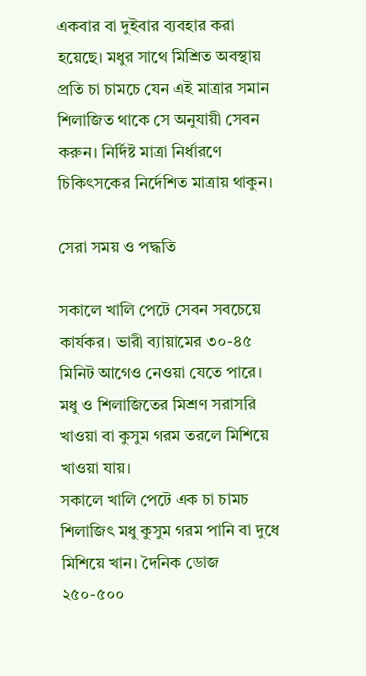একবার বা দুইবার ব্যবহার করা হয়েছে। মধুর সাথে মিশ্রিত অবস্থায় প্রতি চা চামচে যেন এই মাত্রার সমান শিলাজিত থাকে সে অনুযায়ী সেবন করুন। নির্দিষ্ট মাত্রা নির্ধারণে চিকিৎসকের নির্দেশিত মাত্রায় থাকুন।

সেরা সময় ও পদ্ধতি

সকালে খালি পেটে সেবন সবচেয়ে কার্যকর। ভারী ব্যায়ামের ৩০-৪৫ মিনিট আগেও নেওয়া যেতে পারে। মধু ও শিলাজিতের মিশ্রণ সরাসরি খাওয়া বা কুসুম গরম তরলে মিশিয়ে খাওয়া যায়।
সকালে খালি পেটে এক চা চামচ শিলাজিৎ মধু কুসুম গরম পানি বা দুধে মিশিয়ে খান। দৈনিক ডোজ ২৫০-৫০০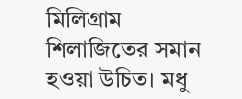মিলিগ্রাম শিলাজিতের সমান হওয়া উচিত। মধু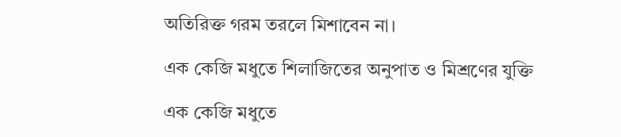অতিরিক্ত গরম তরলে মিশাবেন না।

এক কেজি মধুতে শিলাজিতের অনুপাত ও মিশ্রণের যুক্তি

এক কেজি মধুতে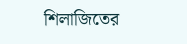শিলাজিতের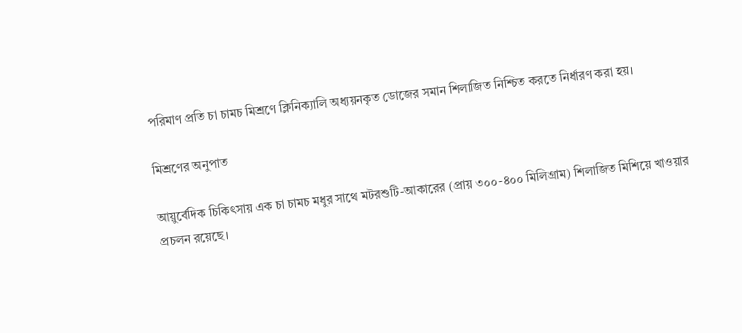পরিমাণ প্রতি চা চামচ মিশ্রণে ক্লিনিক্যালি অধ্যয়নকৃত ডোজের সমান শিলাজিত নিশ্চিত করতে নির্ধারণ করা হয়।

মিশ্রণের অনুপাত

আয়ুর্বেদিক চিকিৎসায় এক চা চামচ মধুর সাথে মটরশুটি-আকারের (প্রায় ৩০০-৪০০ মিলিগ্রাম) শিলাজিত মিশিয়ে খাওয়ার প্রচলন রয়েছে।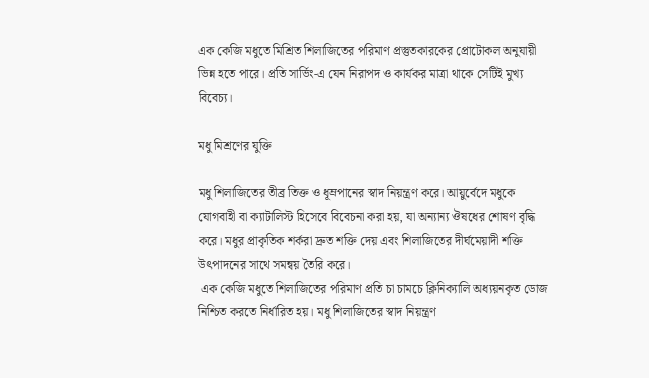এক কেজি মধুতে মিশ্রিত শিলাজিতের পরিমাণ প্রস্তুতকারকের প্রোটোকল অনুযায়ী ভিন্ন হতে পারে। প্রতি সার্ভিং-এ যেন নিরাপদ ও কার্যকর মাত্রা থাকে সেটিই মুখ্য বিবেচ্য।

মধু মিশ্রণের যুক্তি

মধু শিলাজিতের তীব্র তিক্ত ও ধূম্রপানের স্বাদ নিয়ন্ত্রণ করে। আয়ুর্বেদে মধুকে যোগবাহী বা ক্যাটালিস্ট হিসেবে বিবেচনা করা হয়, যা অন্যান্য ঔষধের শোষণ বৃদ্ধি করে। মধুর প্রাকৃতিক শর্করা দ্রুত শক্তি দেয় এবং শিলাজিতের দীর্ঘমেয়াদী শক্তি উৎপাদনের সাথে সমন্বয় তৈরি করে।
 এক কেজি মধুতে শিলাজিতের পরিমাণ প্রতি চা চামচে ক্লিনিক্যালি অধ্যয়নকৃত ডোজ নিশ্চিত করতে নির্ধারিত হয়। মধু শিলাজিতের স্বাদ নিয়ন্ত্রণ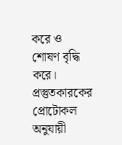করে ও শোষণ বৃদ্ধি করে। প্রস্তুতকারকের প্রোটোকল অনুযায়ী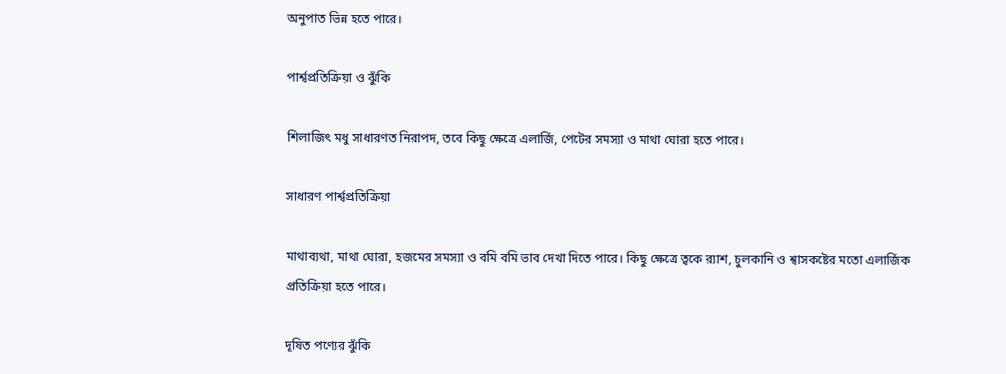অনুপাত ভিন্ন হতে পারে।

পার্শ্বপ্রতিক্রিয়া ও ঝুঁকি

শিলাজিৎ মধু সাধারণত নিরাপদ, তবে কিছু ক্ষেত্রে এলার্জি, পেটের সমস্যা ও মাথা ঘোরা হতে পারে।

সাধারণ পার্শ্বপ্রতিক্রিয়া

মাথাব্যথা, মাথা ঘোরা, হজমের সমস্যা ও বমি বমি ভাব দেখা দিতে পারে। কিছু ক্ষেত্রে ত্বকে র‍্যাশ, চুলকানি ও শ্বাসকষ্টের মতো এলার্জিক প্রতিক্রিয়া হতে পারে।

দূষিত পণ্যের ঝুঁকি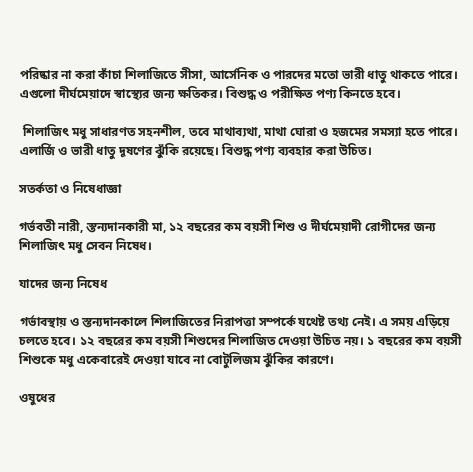পরিষ্কার না করা কাঁচা শিলাজিতে সীসা, আর্সেনিক ও পারদের মতো ভারী ধাতু থাকতে পারে। এগুলো দীর্ঘমেয়াদে স্বাস্থ্যের জন্য ক্ষতিকর। বিশুদ্ধ ও পরীক্ষিত পণ্য কিনতে হবে।

 শিলাজিৎ মধু সাধারণত সহনশীল, তবে মাথাব্যথা, মাথা ঘোরা ও হজমের সমস্যা হতে পারে। এলার্জি ও ভারী ধাতু দূষণের ঝুঁকি রয়েছে। বিশুদ্ধ পণ্য ব্যবহার করা উচিত।

সতর্কতা ও নিষেধাজ্ঞা

গর্ভবতী নারী, স্তন্যদানকারী মা, ১২ বছরের কম বয়সী শিশু ও দীর্ঘমেয়াদী রোগীদের জন্য শিলাজিৎ মধু সেবন নিষেধ।

যাদের জন্য নিষেধ

গর্ভাবস্থায় ও স্তন্যদানকালে শিলাজিতের নিরাপত্তা সম্পর্কে যথেষ্ট তথ্য নেই। এ সময় এড়িয়ে চলতে হবে। ১২ বছরের কম বয়সী শিশুদের শিলাজিত দেওয়া উচিত নয়। ১ বছরের কম বয়সী শিশুকে মধু একেবারেই দেওয়া যাবে না বোটুলিজম ঝুঁকির কারণে।

ওষুধের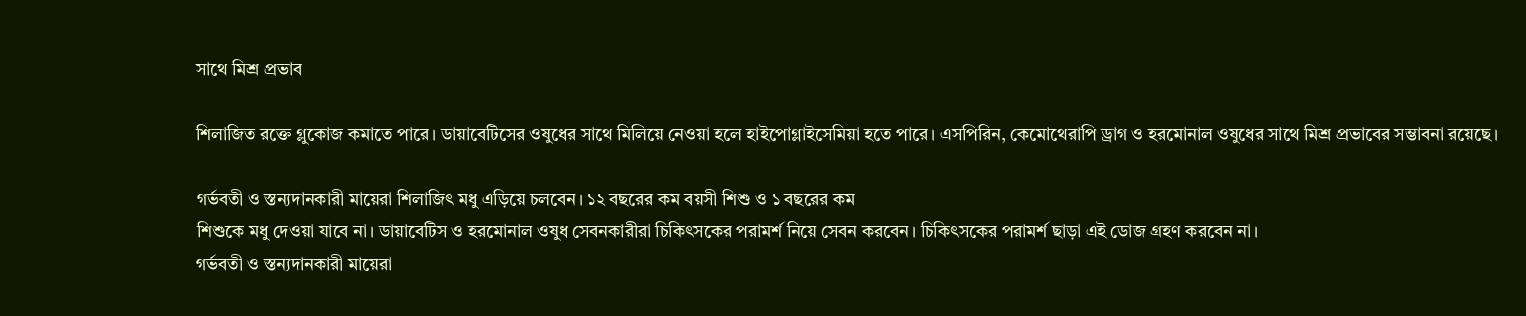সাথে মিশ্র প্রভাব

শিলাজিত রক্তে গ্লুকোজ কমাতে পারে। ডায়াবেটিসের ওষুধের সাথে মিলিয়ে নেওয়া হলে হাইপোগ্লাইসেমিয়া হতে পারে। এসপিরিন, কেমোথেরাপি ড্রাগ ও হরমোনাল ওষুধের সাথে মিশ্র প্রভাবের সম্ভাবনা রয়েছে।

গর্ভবতী ও স্তন্যদানকারী মায়েরা শিলাজিৎ মধু এড়িয়ে চলবেন। ১২ বছরের কম বয়সী শিশু ও ১ বছরের কম
শিশুকে মধু দেওয়া যাবে না। ডায়াবেটিস ও হরমোনাল ওষুধ সেবনকারীরা চিকিৎসকের পরামর্শ নিয়ে সেবন করবেন। চিকিৎসকের পরামর্শ ছাড়া এই ডোজ গ্রহণ করবেন না।
গর্ভবতী ও স্তন্যদানকারী মায়েরা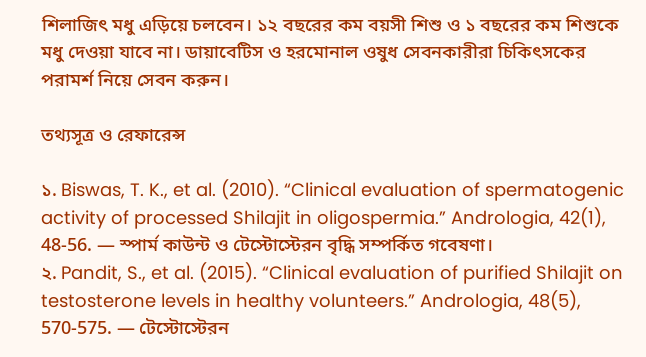শিলাজিৎ মধু এড়িয়ে চলবেন। ১২ বছরের কম বয়সী শিশু ও ১ বছরের কম শিশুকে মধু দেওয়া যাবে না। ডায়াবেটিস ও হরমোনাল ওষুধ সেবনকারীরা চিকিৎসকের পরামর্শ নিয়ে সেবন করুন।

তথ্যসূত্র ও রেফারেন্স

১. Biswas, T. K., et al. (2010). “Clinical evaluation of spermatogenic activity of processed Shilajit in oligospermia.” Andrologia, 42(1), 48-56. — স্পার্ম কাউন্ট ও টেস্টোস্টেরন বৃদ্ধি সম্পর্কিত গবেষণা।
২. Pandit, S., et al. (2015). “Clinical evaluation of purified Shilajit on testosterone levels in healthy volunteers.” Andrologia, 48(5), 570-575. — টেস্টোস্টেরন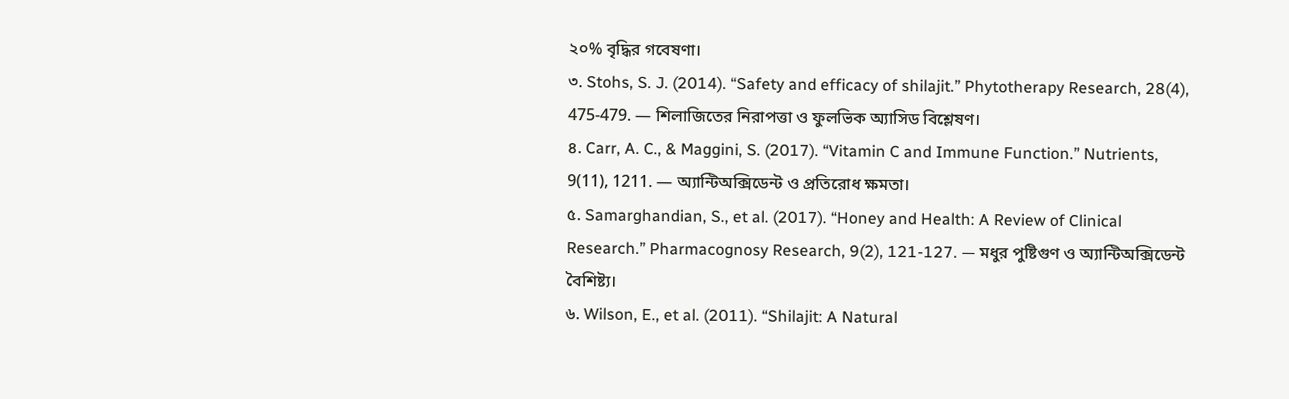২০% বৃদ্ধির গবেষণা।
৩. Stohs, S. J. (2014). “Safety and efficacy of shilajit.” Phytotherapy Research, 28(4), 475-479. — শিলাজিতের নিরাপত্তা ও ফুলভিক অ্যাসিড বিশ্লেষণ।
৪. Carr, A. C., & Maggini, S. (2017). “Vitamin C and Immune Function.” Nutrients, 9(11), 1211. — অ্যান্টিঅক্সিডেন্ট ও প্রতিরোধ ক্ষমতা।
৫. Samarghandian, S., et al. (2017). “Honey and Health: A Review of Clinical Research.” Pharmacognosy Research, 9(2), 121-127. — মধুর পুষ্টিগুণ ও অ্যান্টিঅক্সিডেন্ট বৈশিষ্ট্য।
৬. Wilson, E., et al. (2011). “Shilajit: A Natural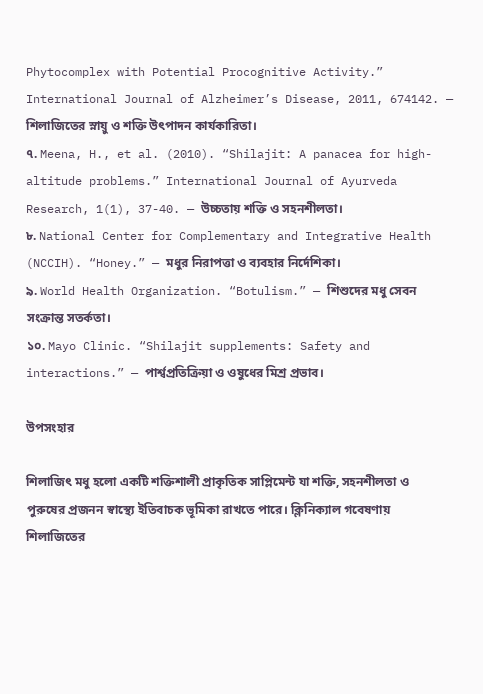Phytocomplex with Potential Procognitive Activity.” International Journal of Alzheimer’s Disease, 2011, 674142. — শিলাজিতের স্নায়ু ও শক্তি উৎপাদন কার্যকারিতা।
৭. Meena, H., et al. (2010). “Shilajit: A panacea for high-altitude problems.” International Journal of Ayurveda Research, 1(1), 37-40. — উচ্চতায় শক্তি ও সহনশীলতা।
৮. National Center for Complementary and Integrative Health (NCCIH). “Honey.” — মধুর নিরাপত্তা ও ব্যবহার নির্দেশিকা।
৯. World Health Organization. “Botulism.” — শিশুদের মধু সেবন সংক্রান্ত সতর্কতা।
১০. Mayo Clinic. “Shilajit supplements: Safety and interactions.” — পার্শ্বপ্রতিক্রিয়া ও ওষুধের মিশ্র প্রভাব।

উপসংহার

শিলাজিৎ মধু হলো একটি শক্তিশালী প্রাকৃতিক সাপ্লিমেন্ট যা শক্তি, সহনশীলতা ও পুরুষের প্রজনন স্বাস্থ্যে ইতিবাচক ভূমিকা রাখতে পারে। ক্লিনিক্যাল গবেষণায় শিলাজিতের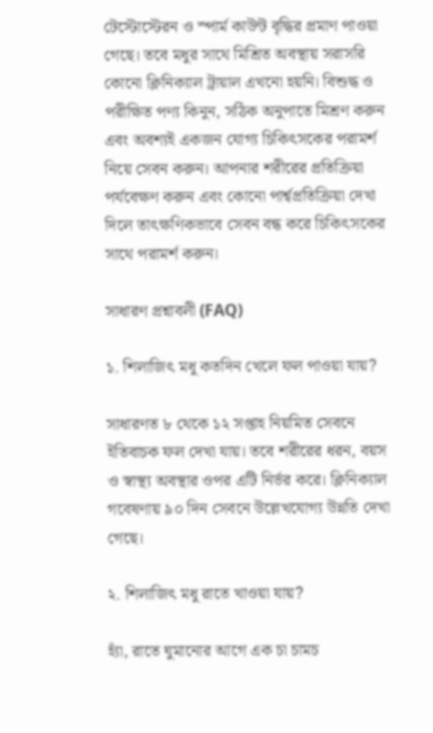টেস্টোস্টেরন ও স্পার্ম কাউন্ট বৃদ্ধির প্রমাণ পাওয়া গেছে। তবে মধুর সাথে মিশ্রিত অবস্থায় সরাসরি কোনো ক্লিনিক্যাল ট্রায়াল এখনো হয়নি। বিশুদ্ধ ও পরীক্ষিত পণ্য কিনুন, সঠিক অনুপাতে মিশ্রণ করুন এবং অবশ্যই একজন যোগ্য চিকিৎসকের পরামর্শ নিয়ে সেবন করুন। আপনার শরীরের প্রতিক্রিয়া পর্যবেক্ষণ করুন এবং কোনো পার্শ্বপ্রতিক্রিয়া দেখা দিলে তাৎক্ষণিকভাবে সেবন বন্ধ করে চিকিৎসকের সাথে পরামর্শ করুন।

সাধারণ প্রশ্নাবলী (FAQ)

১. শিলাজিৎ মধু কতদিন খেলে ফল পাওয়া যায়?

সাধারণত ৮ থেকে ১২ সপ্তাহ নিয়মিত সেবনে ইতিবাচক ফল দেখা যায়। তবে শরীরের ধরন, বয়স ও স্বাস্থ্য অবস্থার ওপর এটি নির্ভর করে। ক্লিনিক্যাল গবেষণায় ৯০ দিন সেবনে উল্লেখযোগ্য উন্নতি দেখা গেছে।

২. শিলাজিৎ মধু রাতে খাওয়া যায়?

হ্যাঁ, রাতে ঘুমানোর আগে এক চা চামচ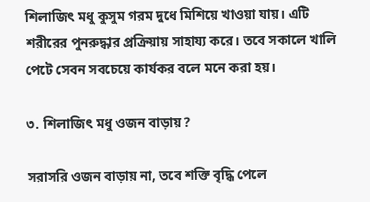শিলাজিৎ মধু কুসুম গরম দুধে মিশিয়ে খাওয়া যায়। এটি শরীরের পুনরুদ্ধার প্রক্রিয়ায় সাহায্য করে। তবে সকালে খালি পেটে সেবন সবচেয়ে কার্যকর বলে মনে করা হয়।

৩. শিলাজিৎ মধু ওজন বাড়ায়?

সরাসরি ওজন বাড়ায় না, তবে শক্তি বৃদ্ধি পেলে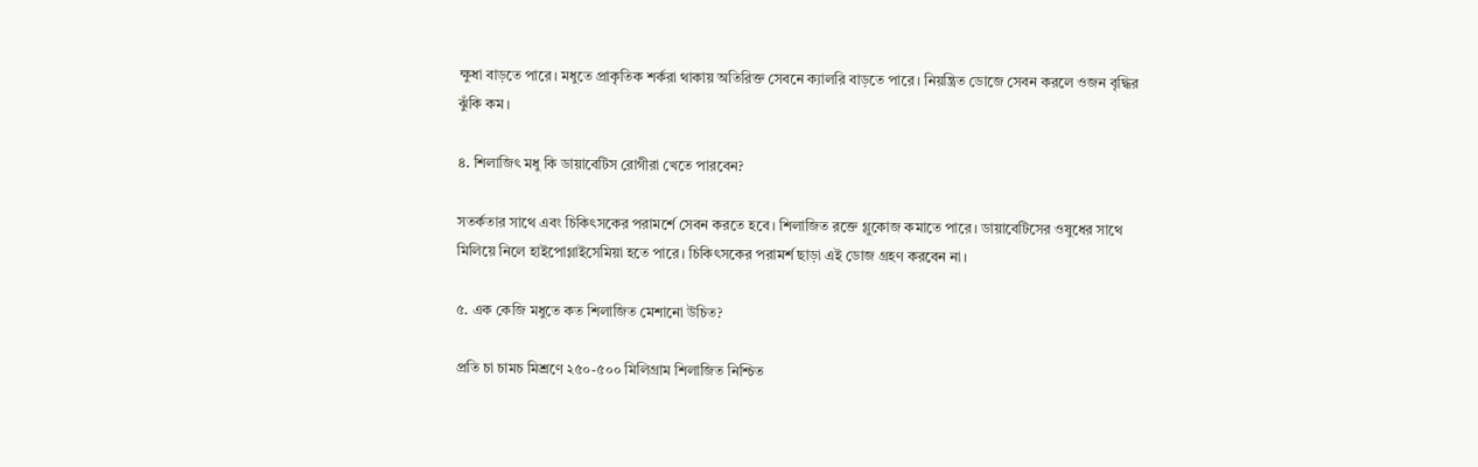ক্ষুধা বাড়তে পারে। মধুতে প্রাকৃতিক শর্করা থাকায় অতিরিক্ত সেবনে ক্যালরি বাড়তে পারে। নিয়ন্ত্রিত ডোজে সেবন করলে ওজন বৃদ্ধির ঝুঁকি কম।

৪. শিলাজিৎ মধু কি ডায়াবেটিস রোগীরা খেতে পারবেন?

সতর্কতার সাথে এবং চিকিৎসকের পরামর্শে সেবন করতে হবে। শিলাজিত রক্তে গ্লুকোজ কমাতে পারে। ডায়াবেটিসের ওষুধের সাথে মিলিয়ে নিলে হাইপোগ্লাইসেমিয়া হতে পারে। চিকিৎসকের পরামর্শ ছাড়া এই ডোজ গ্রহণ করবেন না।

৫. এক কেজি মধুতে কত শিলাজিত মেশানো উচিত?

প্রতি চা চামচ মিশ্রণে ২৫০-৫০০ মিলিগ্রাম শিলাজিত নিশ্চিত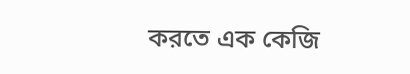করতে এক কেজি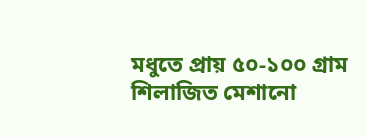মধুতে প্রায় ৫০-১০০ গ্রাম শিলাজিত মেশানো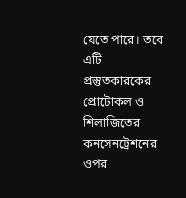যেতে পারে। তবে এটি প্রস্তুতকারকের প্রোটোকল ও শিলাজিতের কনসেনট্রেশনের ওপর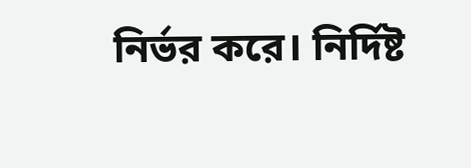নির্ভর করে। নির্দিষ্ট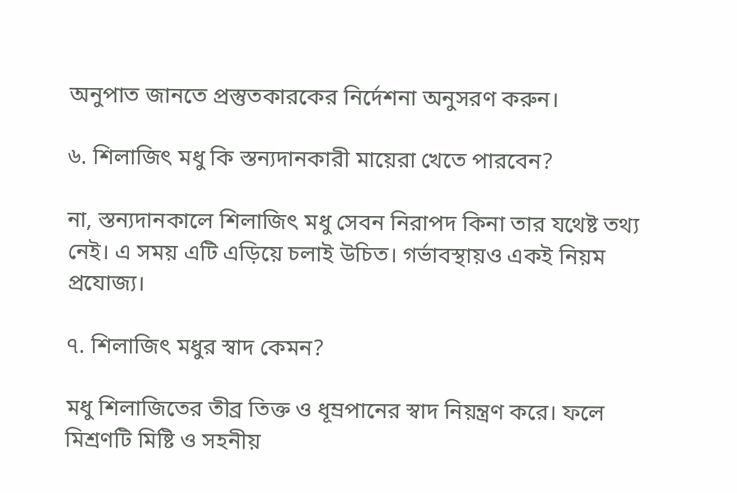অনুপাত জানতে প্রস্তুতকারকের নির্দেশনা অনুসরণ করুন।

৬. শিলাজিৎ মধু কি স্তন্যদানকারী মায়েরা খেতে পারবেন?

না, স্তন্যদানকালে শিলাজিৎ মধু সেবন নিরাপদ কিনা তার যথেষ্ট তথ্য নেই। এ সময় এটি এড়িয়ে চলাই উচিত। গর্ভাবস্থায়ও একই নিয়ম প্রযোজ্য।

৭. শিলাজিৎ মধুর স্বাদ কেমন?

মধু শিলাজিতের তীব্র তিক্ত ও ধূম্রপানের স্বাদ নিয়ন্ত্রণ করে। ফলে মিশ্রণটি মিষ্টি ও সহনীয়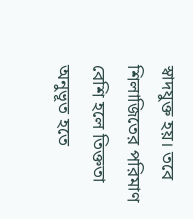স্বাদযুক্ত হয়। তবে শিলাজিতের পরিমাণ বেশি হলে তিক্ততা অনুভূত হতে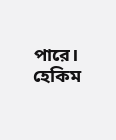পারে।
হেকিম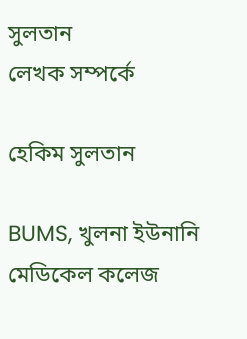সুলতান
লেখক সম্পর্কে

হেকিম সুলতান

BUMS, খুলনা ইউনানি মেডিকেল কলেজ